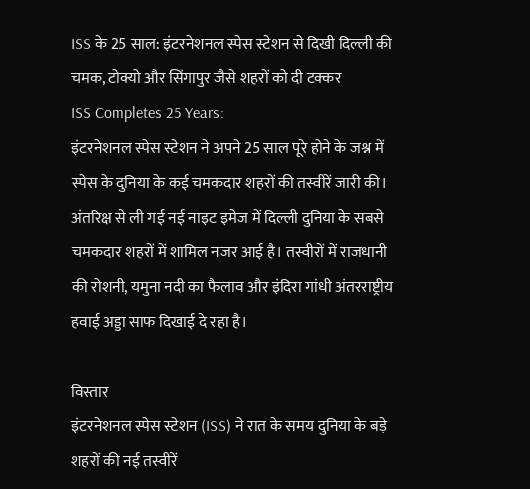ISS के 25 साल: इंटरनेशनल स्पेस स्टेशन से दिखी दिल्ली की चमक, टोक्यो और सिंगापुर जैसे शहरों को दी टक्कर
ISS Completes 25 Years:
इंटरनेशनल स्पेस स्टेशन ने अपने 25 साल पूरे होने के जश्न में स्पेस के दुनिया के कई चमकदार शहरों की तस्वीरें जारी की। अंतरिक्ष से ली गई नई नाइट इमेज में दिल्ली दुनिया के सबसे चमकदार शहरों में शामिल नजर आई है। तस्वीरों में राजधानी की रोशनी, यमुना नदी का फैलाव और इंदिरा गांधी अंतरराष्ट्रीय हवाई अड्डा साफ दिखाई दे रहा है।

विस्तार
इंटरनेशनल स्पेस स्टेशन (ISS) ने रात के समय दुनिया के बड़े शहरों की नई तस्वीरें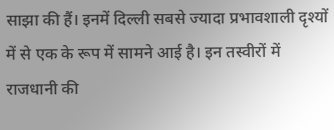साझा की हैं। इनमें दिल्ली सबसे ज्यादा प्रभावशाली दृश्यों में से एक के रूप में सामने आई है। इन तस्वीरों में राजधानी की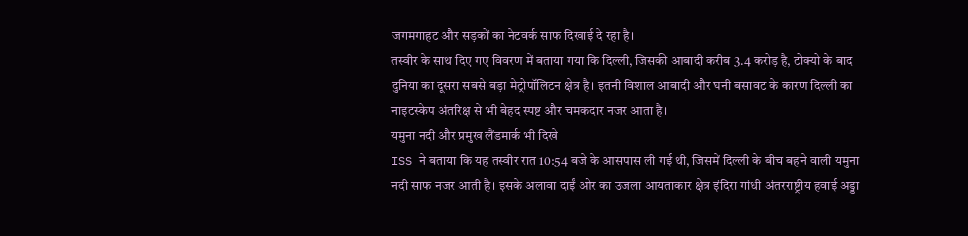जगमगाहट और सड़कों का नेटवर्क साफ दिखाई दे रहा है।
तस्वीर के साथ दिए गए विवरण में बताया गया कि दिल्ली, जिसकी आबादी करीब 3.4 करोड़ है, टोक्यो के बाद दुनिया का दूसरा सबसे बड़ा मेट्रोपॉलिटन क्षेत्र है। इतनी विशाल आबादी और घनी बसावट के कारण दिल्ली का नाइटस्केप अंतरिक्ष से भी बेहद स्पष्ट और चमकदार नजर आता है।
यमुना नदी और प्रमुख लैंडमार्क भी दिखे
ISS ने बताया कि यह तस्वीर रात 10:54 बजे के आसपास ली गई थी, जिसमें दिल्ली के बीच बहने वाली यमुना नदी साफ नजर आती है। इसके अलावा दाईं ओर का उजला आयताकार क्षेत्र इंदिरा गांधी अंतरराष्ट्रीय हवाई अड्डा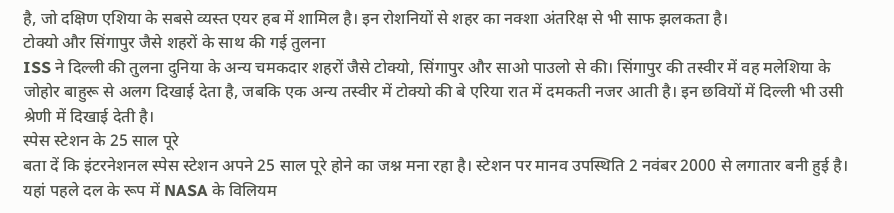है, जो दक्षिण एशिया के सबसे व्यस्त एयर हब में शामिल है। इन रोशनियों से शहर का नक्शा अंतरिक्ष से भी साफ झलकता है।
टोक्यो और सिंगापुर जैसे शहरों के साथ की गई तुलना
ISS ने दिल्ली की तुलना दुनिया के अन्य चमकदार शहरों जैसे टोक्यो, सिंगापुर और साओ पाउलो से की। सिंगापुर की तस्वीर में वह मलेशिया के जोहोर बाहुरू से अलग दिखाई देता है, जबकि एक अन्य तस्वीर में टोक्यो की बे एरिया रात में दमकती नजर आती है। इन छवियों में दिल्ली भी उसी श्रेणी में दिखाई देती है।
स्पेस स्टेशन के 25 साल पूरे
बता दें कि इंटरनेशनल स्पेस स्टेशन अपने 25 साल पूरे होने का जश्न मना रहा है। स्टेशन पर मानव उपस्थिति 2 नवंबर 2000 से लगातार बनी हुई है। यहां पहले दल के रूप में NASA के विलियम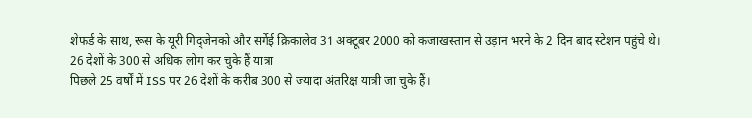शेफर्ड के साथ, रूस के यूरी गिद्जेनको और सर्गेई क्रिकालेव 31 अक्टूबर 2000 को कजाखस्तान से उड़ान भरने के 2 दिन बाद स्टेशन पहुंचे थे।
26 देशों के 300 से अधिक लोग कर चुके हैं यात्रा
पिछले 25 वर्षों में ISS पर 26 देशों के करीब 300 से ज्यादा अंतरिक्ष यात्री जा चुके हैं।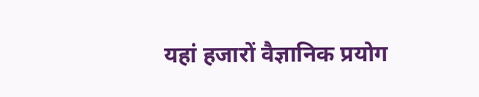यहां हजारों वैज्ञानिक प्रयोग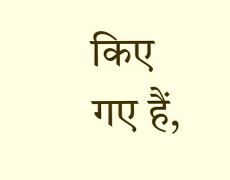किए गए हैं,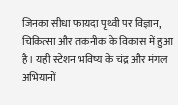जिनका सीधा फायदा पृथ्वी पर विज्ञान, चिकित्सा और तकनीक के विकास में हुआ है। यही स्टेशन भविष्य के चंद्र और मंगल अभियानों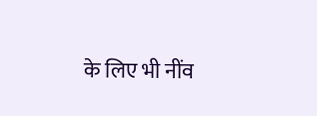के लिए भी नींव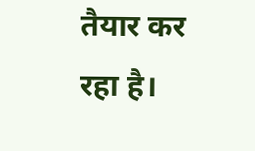तैयार कर रहा है।